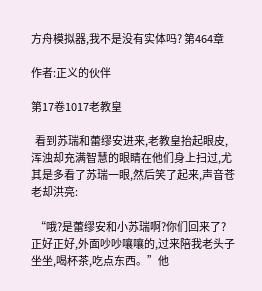方舟模拟器,我不是没有实体吗? 第464章

作者:正义的伙伴

第17卷1017老教皇

  看到苏瑞和蕾缪安进来,老教皇抬起眼皮,浑浊却充满智慧的眼睛在他们身上扫过,尤其是多看了苏瑞一眼,然后笑了起来,声音苍老却洪亮:

  “哦?是蕾缪安和小苏瑞啊?你们回来了?正好正好,外面吵吵嚷嚷的,过来陪我老头子坐坐,喝杯茶,吃点东西。”他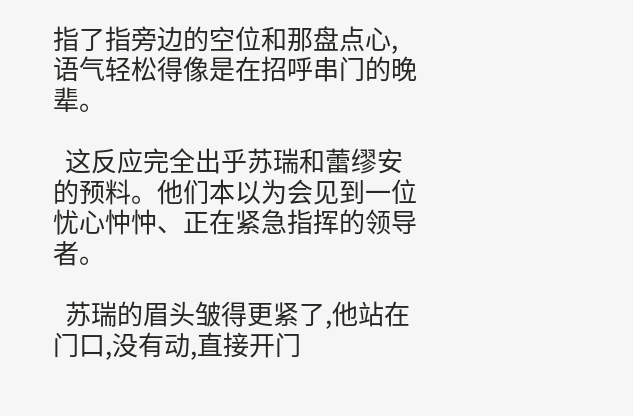指了指旁边的空位和那盘点心,语气轻松得像是在招呼串门的晚辈。

  这反应完全出乎苏瑞和蕾缪安的预料。他们本以为会见到一位忧心忡忡、正在紧急指挥的领导者。

  苏瑞的眉头皱得更紧了,他站在门口,没有动,直接开门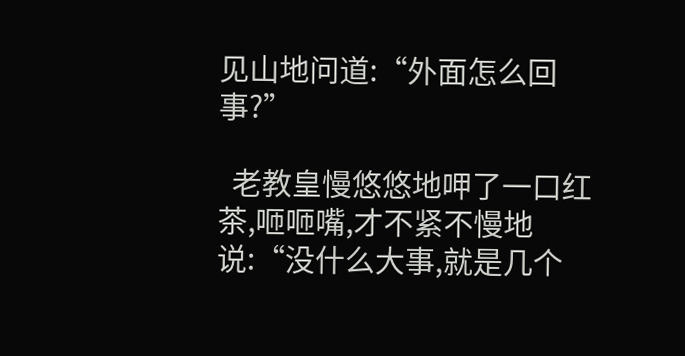见山地问道:“外面怎么回事?”

  老教皇慢悠悠地呷了一口红茶,咂咂嘴,才不紧不慢地说:“没什么大事,就是几个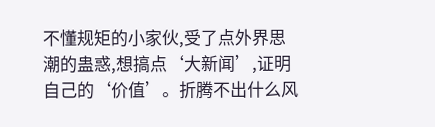不懂规矩的小家伙,受了点外界思潮的蛊惑,想搞点‘大新闻’,证明自己的‘价值’。折腾不出什么风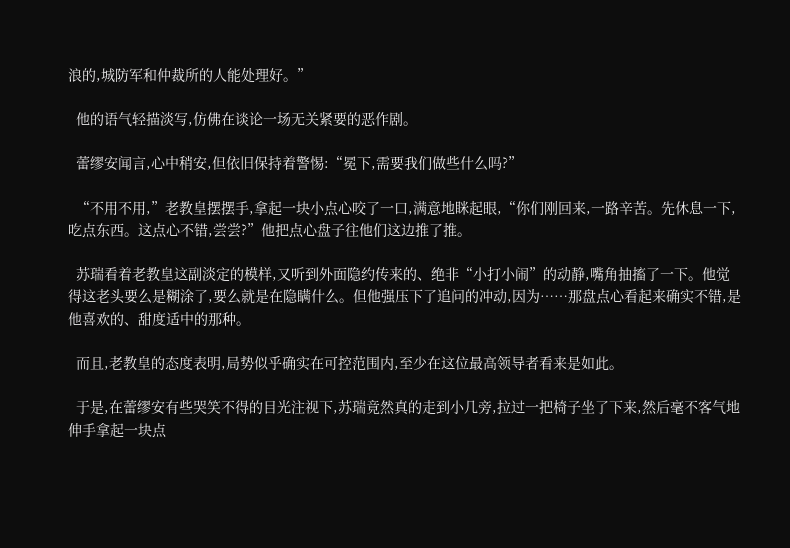浪的,城防军和仲裁所的人能处理好。”

  他的语气轻描淡写,仿佛在谈论一场无关紧要的恶作剧。

  蕾缪安闻言,心中稍安,但依旧保持着警惕:“冕下,需要我们做些什么吗?”

  “不用不用,”老教皇摆摆手,拿起一块小点心咬了一口,满意地眯起眼,“你们刚回来,一路辛苦。先休息一下,吃点东西。这点心不错,尝尝?”他把点心盘子往他们这边推了推。

  苏瑞看着老教皇这副淡定的模样,又听到外面隐约传来的、绝非“小打小闹”的动静,嘴角抽搐了一下。他觉得这老头要么是糊涂了,要么就是在隐瞒什么。但他强压下了追问的冲动,因为……那盘点心看起来确实不错,是他喜欢的、甜度适中的那种。

  而且,老教皇的态度表明,局势似乎确实在可控范围内,至少在这位最高领导者看来是如此。

  于是,在蕾缪安有些哭笑不得的目光注视下,苏瑞竟然真的走到小几旁,拉过一把椅子坐了下来,然后毫不客气地伸手拿起一块点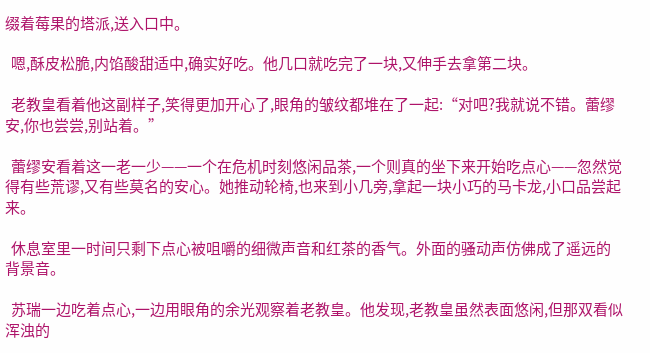缀着莓果的塔派,送入口中。

  嗯,酥皮松脆,内馅酸甜适中,确实好吃。他几口就吃完了一块,又伸手去拿第二块。

  老教皇看着他这副样子,笑得更加开心了,眼角的皱纹都堆在了一起:“对吧?我就说不错。蕾缪安,你也尝尝,别站着。”

  蕾缪安看着这一老一少——一个在危机时刻悠闲品茶,一个则真的坐下来开始吃点心——忽然觉得有些荒谬,又有些莫名的安心。她推动轮椅,也来到小几旁,拿起一块小巧的马卡龙,小口品尝起来。

  休息室里一时间只剩下点心被咀嚼的细微声音和红茶的香气。外面的骚动声仿佛成了遥远的背景音。

  苏瑞一边吃着点心,一边用眼角的余光观察着老教皇。他发现,老教皇虽然表面悠闲,但那双看似浑浊的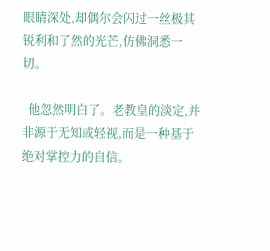眼睛深处,却偶尔会闪过一丝极其锐利和了然的光芒,仿佛洞悉一切。

  他忽然明白了。老教皇的淡定,并非源于无知或轻视,而是一种基于绝对掌控力的自信。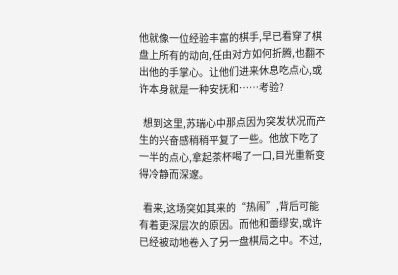他就像一位经验丰富的棋手,早已看穿了棋盘上所有的动向,任由对方如何折腾,也翻不出他的手掌心。让他们进来休息吃点心,或许本身就是一种安抚和……考验?

  想到这里,苏瑞心中那点因为突发状况而产生的兴奋感稍稍平复了一些。他放下吃了一半的点心,拿起茶杯喝了一口,目光重新变得冷静而深邃。

  看来,这场突如其来的“热闹”,背后可能有着更深层次的原因。而他和蕾缪安,或许已经被动地卷入了另一盘棋局之中。不过,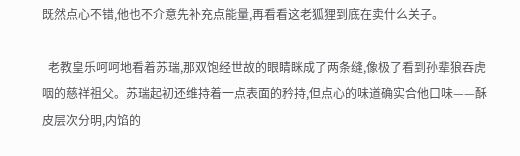既然点心不错,他也不介意先补充点能量,再看看这老狐狸到底在卖什么关子。

  老教皇乐呵呵地看着苏瑞,那双饱经世故的眼睛眯成了两条缝,像极了看到孙辈狼吞虎咽的慈祥祖父。苏瑞起初还维持着一点表面的矜持,但点心的味道确实合他口味——酥皮层次分明,内馅的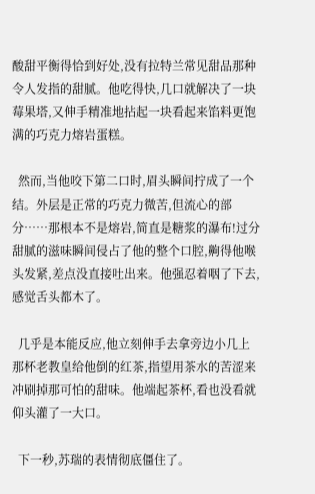酸甜平衡得恰到好处,没有拉特兰常见甜品那种令人发指的甜腻。他吃得快,几口就解决了一块莓果塔,又伸手精准地拈起一块看起来馅料更饱满的巧克力熔岩蛋糕。

  然而,当他咬下第二口时,眉头瞬间拧成了一个结。外层是正常的巧克力微苦,但流心的部分……那根本不是熔岩,简直是糖浆的瀑布!过分甜腻的滋味瞬间侵占了他的整个口腔,齁得他喉头发紧,差点没直接吐出来。他强忍着咽了下去,感觉舌头都木了。

  几乎是本能反应,他立刻伸手去拿旁边小几上那杯老教皇给他倒的红茶,指望用茶水的苦涩来冲刷掉那可怕的甜味。他端起茶杯,看也没看就仰头灌了一大口。

  下一秒,苏瑞的表情彻底僵住了。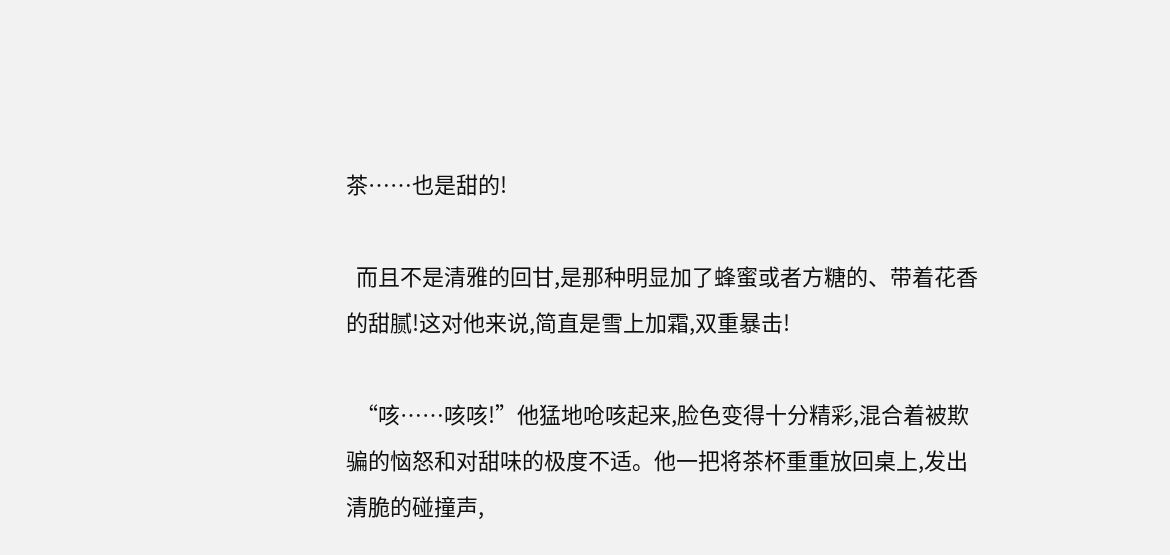茶……也是甜的!

  而且不是清雅的回甘,是那种明显加了蜂蜜或者方糖的、带着花香的甜腻!这对他来说,简直是雪上加霜,双重暴击!

  “咳……咳咳!”他猛地呛咳起来,脸色变得十分精彩,混合着被欺骗的恼怒和对甜味的极度不适。他一把将茶杯重重放回桌上,发出清脆的碰撞声,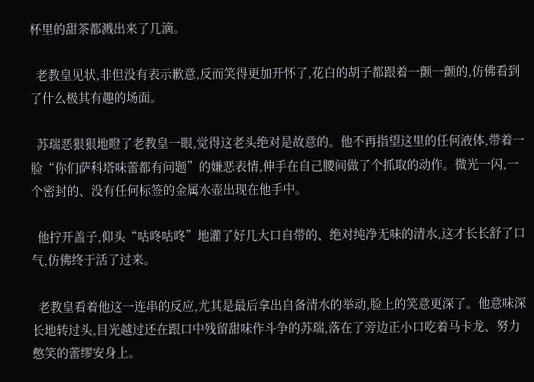杯里的甜茶都溅出来了几滴。

  老教皇见状,非但没有表示歉意,反而笑得更加开怀了,花白的胡子都跟着一颤一颤的,仿佛看到了什么极其有趣的场面。

  苏瑞恶狠狠地瞪了老教皇一眼,觉得这老头绝对是故意的。他不再指望这里的任何液体,带着一脸“你们萨科塔味蕾都有问题”的嫌恶表情,伸手在自己腰间做了个抓取的动作。微光一闪,一个密封的、没有任何标签的金属水壶出现在他手中。

  他拧开盖子,仰头“咕咚咕咚”地灌了好几大口自带的、绝对纯净无味的清水,这才长长舒了口气,仿佛终于活了过来。

  老教皇看着他这一连串的反应,尤其是最后拿出自备清水的举动,脸上的笑意更深了。他意味深长地转过头,目光越过还在跟口中残留甜味作斗争的苏瑞,落在了旁边正小口吃着马卡龙、努力憋笑的蕾缪安身上。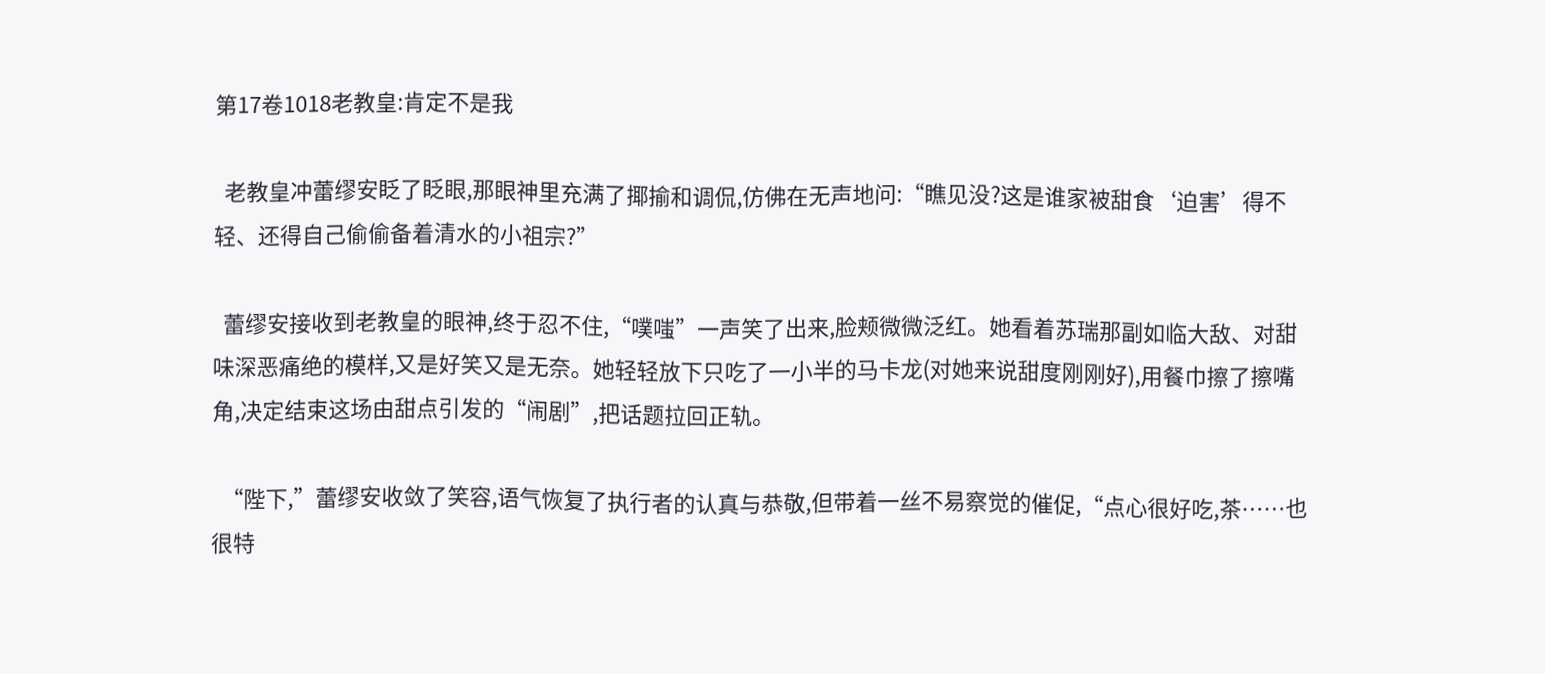第17卷1018老教皇:肯定不是我

  老教皇冲蕾缪安眨了眨眼,那眼神里充满了揶揄和调侃,仿佛在无声地问:“瞧见没?这是谁家被甜食‘迫害’得不轻、还得自己偷偷备着清水的小祖宗?”

  蕾缪安接收到老教皇的眼神,终于忍不住,“噗嗤”一声笑了出来,脸颊微微泛红。她看着苏瑞那副如临大敌、对甜味深恶痛绝的模样,又是好笑又是无奈。她轻轻放下只吃了一小半的马卡龙(对她来说甜度刚刚好),用餐巾擦了擦嘴角,决定结束这场由甜点引发的“闹剧”,把话题拉回正轨。

  “陛下,”蕾缪安收敛了笑容,语气恢复了执行者的认真与恭敬,但带着一丝不易察觉的催促,“点心很好吃,茶……也很特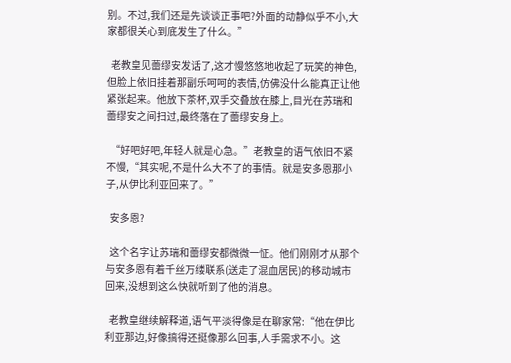别。不过,我们还是先谈谈正事吧?外面的动静似乎不小,大家都很关心到底发生了什么。”

  老教皇见蕾缪安发话了,这才慢悠悠地收起了玩笑的神色,但脸上依旧挂着那副乐呵呵的表情,仿佛没什么能真正让他紧张起来。他放下茶杯,双手交叠放在膝上,目光在苏瑞和蕾缪安之间扫过,最终落在了蕾缪安身上。

  “好吧好吧,年轻人就是心急。”老教皇的语气依旧不紧不慢,“其实呢,不是什么大不了的事情。就是安多恩那小子,从伊比利亚回来了。”

  安多恩?

  这个名字让苏瑞和蕾缪安都微微一怔。他们刚刚才从那个与安多恩有着千丝万缕联系(送走了混血居民)的移动城市回来,没想到这么快就听到了他的消息。

  老教皇继续解释道,语气平淡得像是在聊家常:“他在伊比利亚那边,好像搞得还挺像那么回事,人手需求不小。这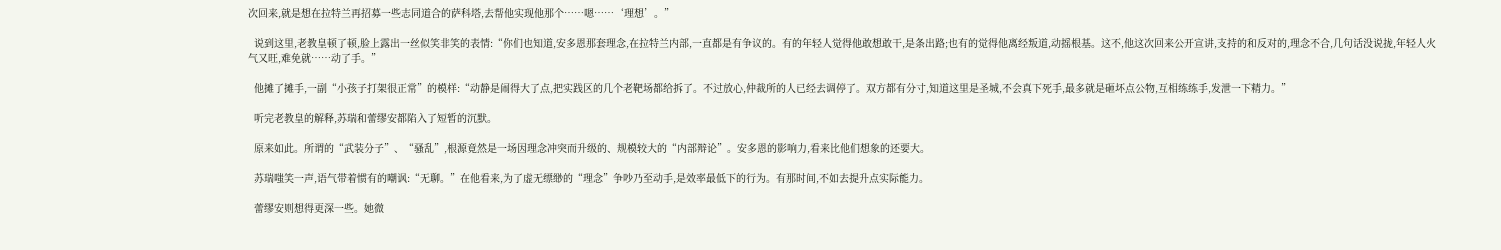次回来,就是想在拉特兰再招募一些志同道合的萨科塔,去帮他实现他那个……嗯……‘理想’。”

  说到这里,老教皇顿了顿,脸上露出一丝似笑非笑的表情:“你们也知道,安多恩那套理念,在拉特兰内部,一直都是有争议的。有的年轻人觉得他敢想敢干,是条出路;也有的觉得他离经叛道,动摇根基。这不,他这次回来公开宣讲,支持的和反对的,理念不合,几句话没说拢,年轻人火气又旺,难免就……动了手。”

  他摊了摊手,一副“小孩子打架很正常”的模样:“动静是闹得大了点,把实践区的几个老靶场都给拆了。不过放心,仲裁所的人已经去调停了。双方都有分寸,知道这里是圣城,不会真下死手,最多就是砸坏点公物,互相练练手,发泄一下精力。”

  听完老教皇的解释,苏瑞和蕾缪安都陷入了短暂的沉默。

  原来如此。所谓的“武装分子”、“骚乱”,根源竟然是一场因理念冲突而升级的、规模较大的“内部辩论”。安多恩的影响力,看来比他们想象的还要大。

  苏瑞嗤笑一声,语气带着惯有的嘲讽:“无聊。”在他看来,为了虚无缥缈的“理念”争吵乃至动手,是效率最低下的行为。有那时间,不如去提升点实际能力。

  蕾缪安则想得更深一些。她微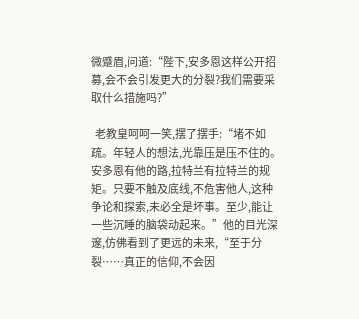微蹙眉,问道:“陛下,安多恩这样公开招募,会不会引发更大的分裂?我们需要采取什么措施吗?”

  老教皇呵呵一笑,摆了摆手:“堵不如疏。年轻人的想法,光靠压是压不住的。安多恩有他的路,拉特兰有拉特兰的规矩。只要不触及底线,不危害他人,这种争论和探索,未必全是坏事。至少,能让一些沉睡的脑袋动起来。”他的目光深邃,仿佛看到了更远的未来,“至于分裂……真正的信仰,不会因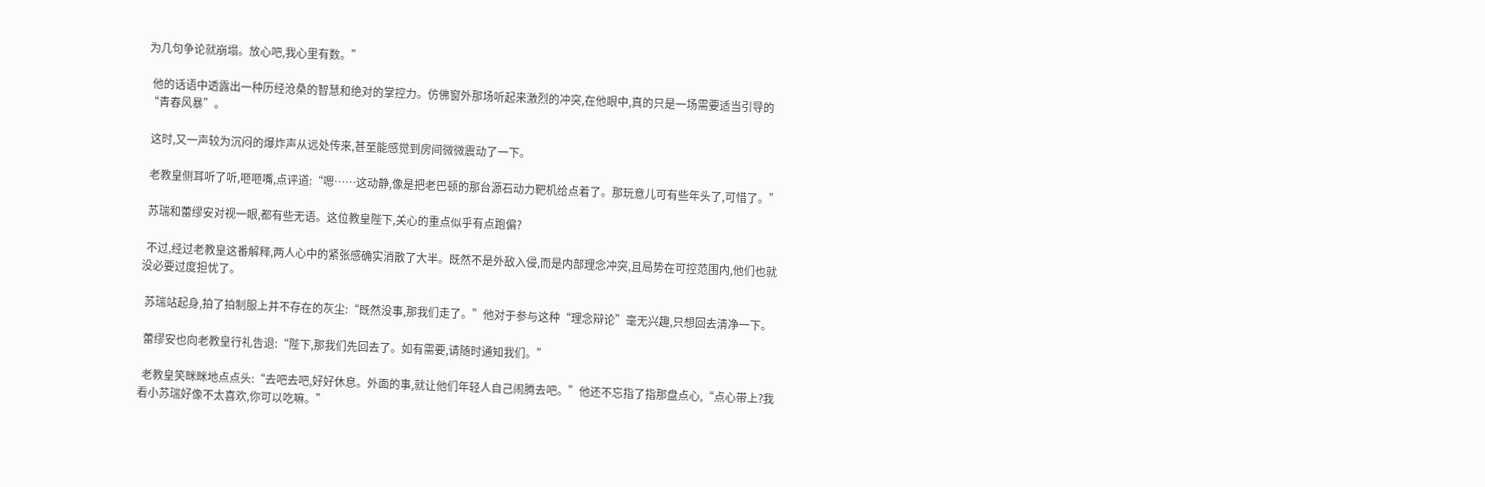为几句争论就崩塌。放心吧,我心里有数。”

  他的话语中透露出一种历经沧桑的智慧和绝对的掌控力。仿佛窗外那场听起来激烈的冲突,在他眼中,真的只是一场需要适当引导的“青春风暴”。

  这时,又一声较为沉闷的爆炸声从远处传来,甚至能感觉到房间微微震动了一下。

  老教皇侧耳听了听,咂咂嘴,点评道:“嗯……这动静,像是把老巴顿的那台源石动力靶机给点着了。那玩意儿可有些年头了,可惜了。”

  苏瑞和蕾缪安对视一眼,都有些无语。这位教皇陛下,关心的重点似乎有点跑偏?

  不过,经过老教皇这番解释,两人心中的紧张感确实消散了大半。既然不是外敌入侵,而是内部理念冲突,且局势在可控范围内,他们也就没必要过度担忧了。

  苏瑞站起身,拍了拍制服上并不存在的灰尘:“既然没事,那我们走了。”他对于参与这种“理念辩论”毫无兴趣,只想回去清净一下。

  蕾缪安也向老教皇行礼告退:“陛下,那我们先回去了。如有需要,请随时通知我们。”

  老教皇笑眯眯地点点头:“去吧去吧,好好休息。外面的事,就让他们年轻人自己闹腾去吧。”他还不忘指了指那盘点心,“点心带上?我看小苏瑞好像不太喜欢,你可以吃嘛。”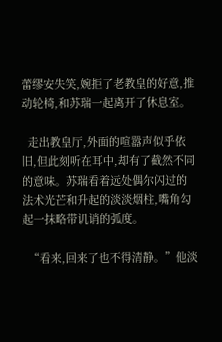蕾缪安失笑,婉拒了老教皇的好意,推动轮椅,和苏瑞一起离开了休息室。

  走出教皇厅,外面的喧嚣声似乎依旧,但此刻听在耳中,却有了截然不同的意味。苏瑞看着远处偶尔闪过的法术光芒和升起的淡淡烟柱,嘴角勾起一抹略带讥诮的弧度。

  “看来,回来了也不得清静。”他淡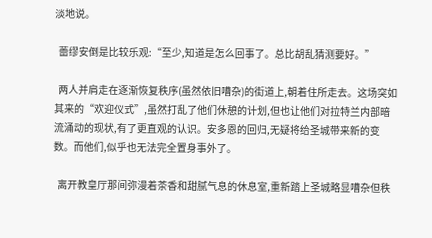淡地说。

  蕾缪安倒是比较乐观:“至少,知道是怎么回事了。总比胡乱猜测要好。”

  两人并肩走在逐渐恢复秩序(虽然依旧嘈杂)的街道上,朝着住所走去。这场突如其来的“欢迎仪式”,虽然打乱了他们休憩的计划,但也让他们对拉特兰内部暗流涌动的现状,有了更直观的认识。安多恩的回归,无疑将给圣城带来新的变数。而他们,似乎也无法完全置身事外了。

  离开教皇厅那间弥漫着茶香和甜腻气息的休息室,重新踏上圣城略显嘈杂但秩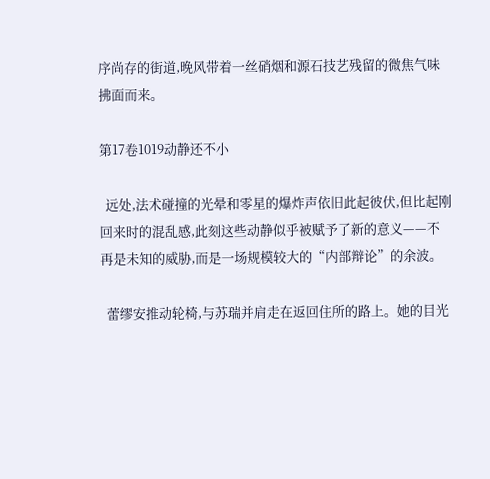序尚存的街道,晚风带着一丝硝烟和源石技艺残留的微焦气味拂面而来。

第17卷1019动静还不小

  远处,法术碰撞的光晕和零星的爆炸声依旧此起彼伏,但比起刚回来时的混乱感,此刻这些动静似乎被赋予了新的意义——不再是未知的威胁,而是一场规模较大的“内部辩论”的余波。

  蕾缪安推动轮椅,与苏瑞并肩走在返回住所的路上。她的目光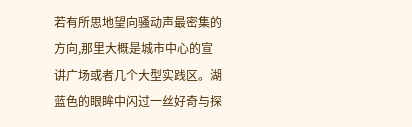若有所思地望向骚动声最密集的方向,那里大概是城市中心的宣讲广场或者几个大型实践区。湖蓝色的眼眸中闪过一丝好奇与探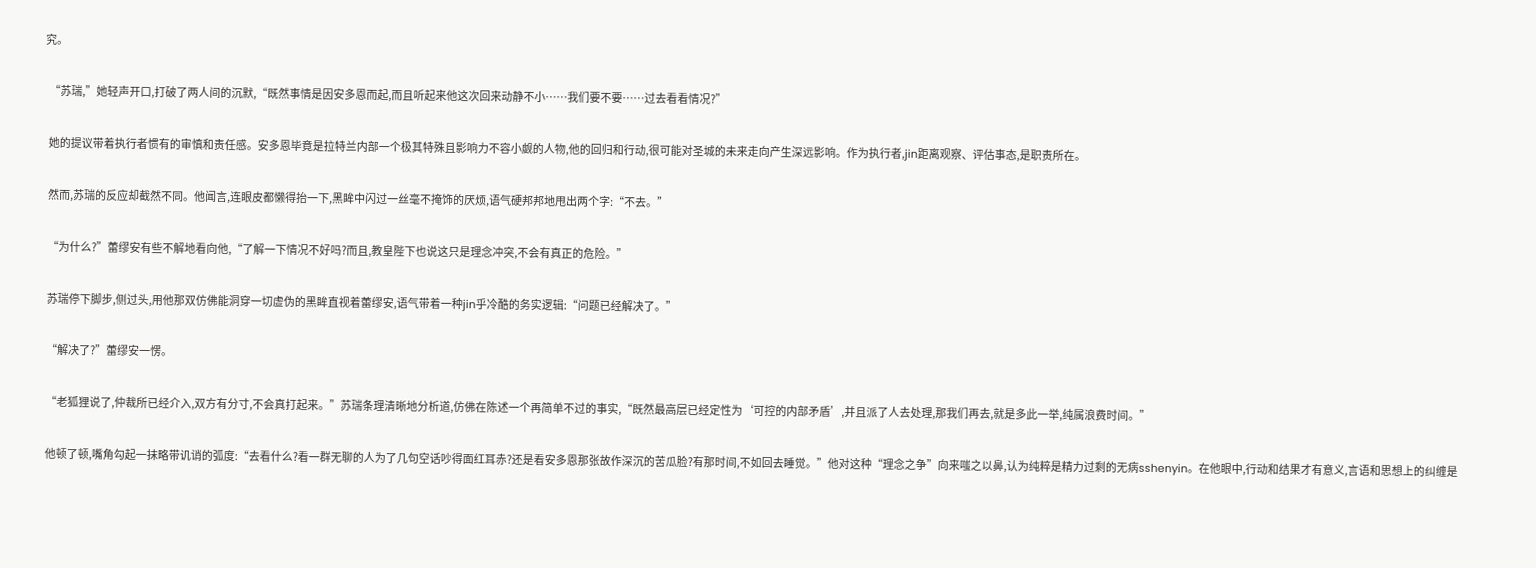究。

  “苏瑞,”她轻声开口,打破了两人间的沉默,“既然事情是因安多恩而起,而且听起来他这次回来动静不小……我们要不要……过去看看情况?”

  她的提议带着执行者惯有的审慎和责任感。安多恩毕竟是拉特兰内部一个极其特殊且影响力不容小觑的人物,他的回归和行动,很可能对圣城的未来走向产生深远影响。作为执行者,jin距离观察、评估事态,是职责所在。

  然而,苏瑞的反应却截然不同。他闻言,连眼皮都懒得抬一下,黑眸中闪过一丝毫不掩饰的厌烦,语气硬邦邦地甩出两个字:“不去。”

  “为什么?”蕾缪安有些不解地看向他,“了解一下情况不好吗?而且,教皇陛下也说这只是理念冲突,不会有真正的危险。”

  苏瑞停下脚步,侧过头,用他那双仿佛能洞穿一切虚伪的黑眸直视着蕾缪安,语气带着一种jin乎冷酷的务实逻辑:“问题已经解决了。”

  “解决了?”蕾缪安一愣。

  “老狐狸说了,仲裁所已经介入,双方有分寸,不会真打起来。”苏瑞条理清晰地分析道,仿佛在陈述一个再简单不过的事实,“既然最高层已经定性为‘可控的内部矛盾’,并且派了人去处理,那我们再去,就是多此一举,纯属浪费时间。”

  他顿了顿,嘴角勾起一抹略带讥诮的弧度:“去看什么?看一群无聊的人为了几句空话吵得面红耳赤?还是看安多恩那张故作深沉的苦瓜脸?有那时间,不如回去睡觉。”他对这种“理念之争”向来嗤之以鼻,认为纯粹是精力过剩的无病sshenyin。在他眼中,行动和结果才有意义,言语和思想上的纠缠是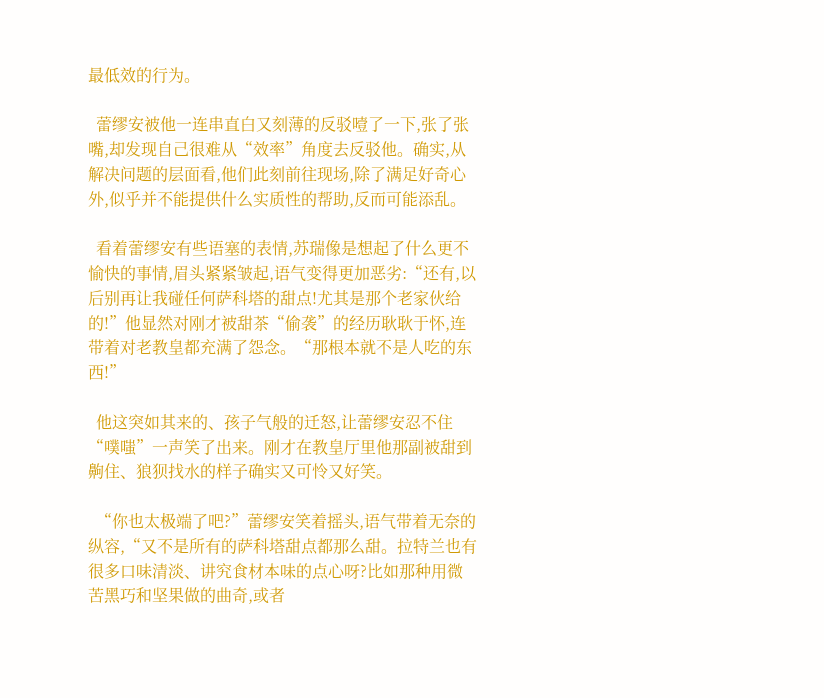最低效的行为。

  蕾缪安被他一连串直白又刻薄的反驳噎了一下,张了张嘴,却发现自己很难从“效率”角度去反驳他。确实,从解决问题的层面看,他们此刻前往现场,除了满足好奇心外,似乎并不能提供什么实质性的帮助,反而可能添乱。

  看着蕾缪安有些语塞的表情,苏瑞像是想起了什么更不愉快的事情,眉头紧紧皱起,语气变得更加恶劣:“还有,以后别再让我碰任何萨科塔的甜点!尤其是那个老家伙给的!”他显然对刚才被甜茶“偷袭”的经历耿耿于怀,连带着对老教皇都充满了怨念。“那根本就不是人吃的东西!”

  他这突如其来的、孩子气般的迁怒,让蕾缪安忍不住“噗嗤”一声笑了出来。刚才在教皇厅里他那副被甜到齁住、狼狈找水的样子确实又可怜又好笑。

  “你也太极端了吧?”蕾缪安笑着摇头,语气带着无奈的纵容,“又不是所有的萨科塔甜点都那么甜。拉特兰也有很多口味清淡、讲究食材本味的点心呀?比如那种用微苦黑巧和坚果做的曲奇,或者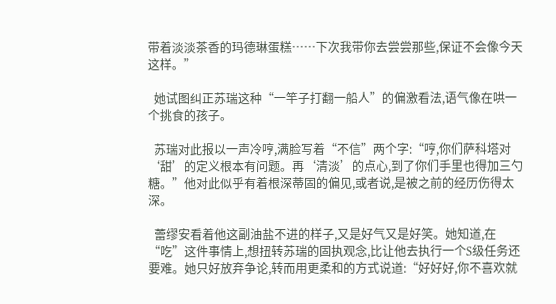带着淡淡茶香的玛德琳蛋糕……下次我带你去尝尝那些,保证不会像今天这样。”

  她试图纠正苏瑞这种“一竿子打翻一船人”的偏激看法,语气像在哄一个挑食的孩子。

  苏瑞对此报以一声冷哼,满脸写着“不信”两个字:“哼,你们萨科塔对‘甜’的定义根本有问题。再‘清淡’的点心,到了你们手里也得加三勺糖。”他对此似乎有着根深蒂固的偏见,或者说,是被之前的经历伤得太深。

  蕾缪安看着他这副油盐不进的样子,又是好气又是好笑。她知道,在“吃”这件事情上,想扭转苏瑞的固执观念,比让他去执行一个S级任务还要难。她只好放弃争论,转而用更柔和的方式说道:“好好好,你不喜欢就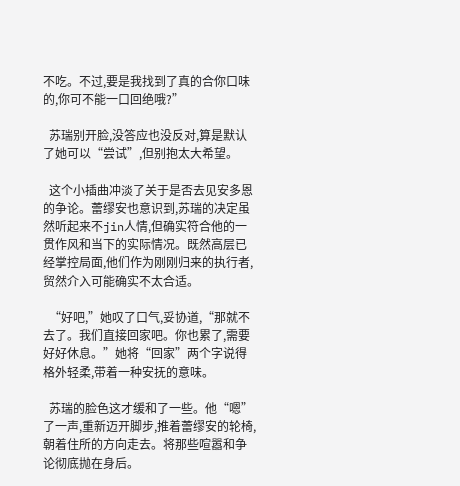不吃。不过,要是我找到了真的合你口味的,你可不能一口回绝哦?”

  苏瑞别开脸,没答应也没反对,算是默认了她可以“尝试”,但别抱太大希望。

  这个小插曲冲淡了关于是否去见安多恩的争论。蕾缪安也意识到,苏瑞的决定虽然听起来不jin人情,但确实符合他的一贯作风和当下的实际情况。既然高层已经掌控局面,他们作为刚刚归来的执行者,贸然介入可能确实不太合适。

  “好吧,”她叹了口气,妥协道,“那就不去了。我们直接回家吧。你也累了,需要好好休息。”她将“回家”两个字说得格外轻柔,带着一种安抚的意味。

  苏瑞的脸色这才缓和了一些。他“嗯”了一声,重新迈开脚步,推着蕾缪安的轮椅,朝着住所的方向走去。将那些喧嚣和争论彻底抛在身后。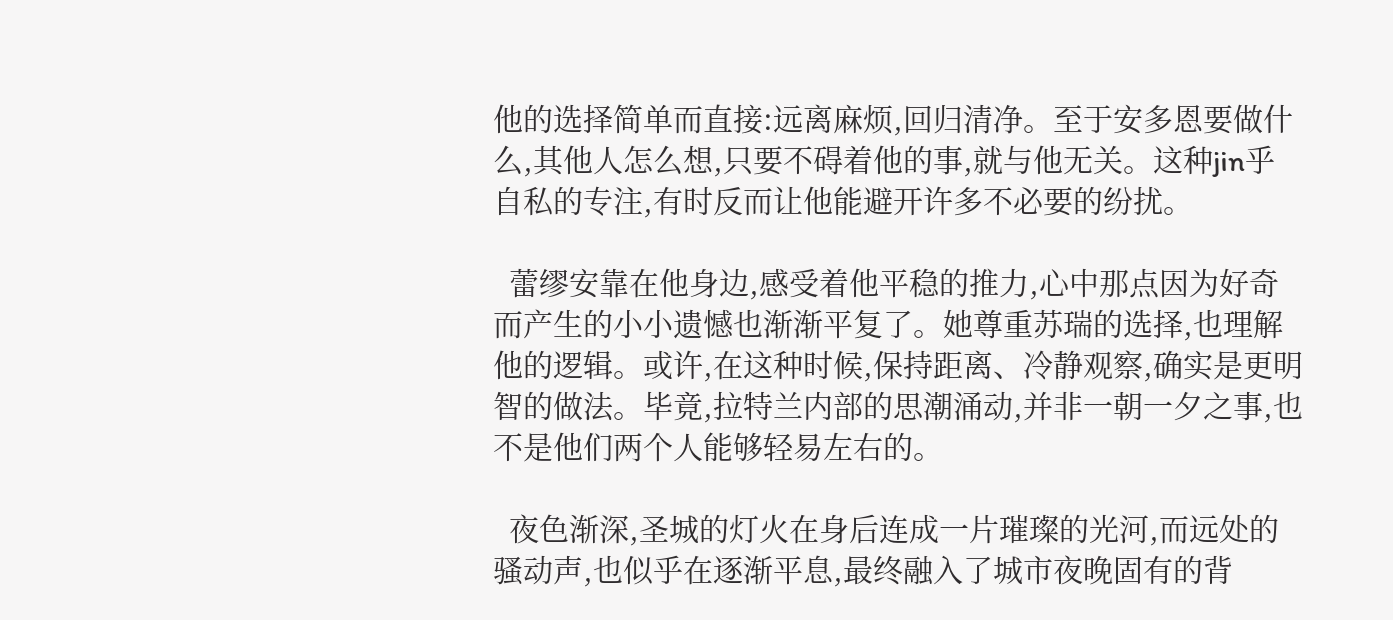他的选择简单而直接:远离麻烦,回归清净。至于安多恩要做什么,其他人怎么想,只要不碍着他的事,就与他无关。这种jin乎自私的专注,有时反而让他能避开许多不必要的纷扰。

  蕾缪安靠在他身边,感受着他平稳的推力,心中那点因为好奇而产生的小小遗憾也渐渐平复了。她尊重苏瑞的选择,也理解他的逻辑。或许,在这种时候,保持距离、冷静观察,确实是更明智的做法。毕竟,拉特兰内部的思潮涌动,并非一朝一夕之事,也不是他们两个人能够轻易左右的。

  夜色渐深,圣城的灯火在身后连成一片璀璨的光河,而远处的骚动声,也似乎在逐渐平息,最终融入了城市夜晚固有的背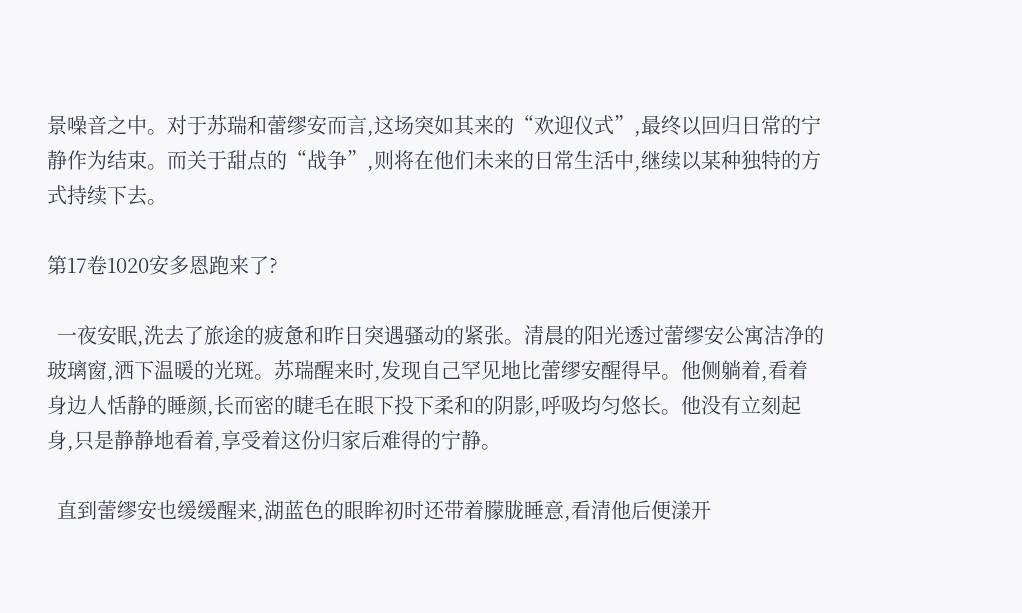景噪音之中。对于苏瑞和蕾缪安而言,这场突如其来的“欢迎仪式”,最终以回归日常的宁静作为结束。而关于甜点的“战争”,则将在他们未来的日常生活中,继续以某种独特的方式持续下去。

第17卷1020安多恩跑来了?

  一夜安眠,洗去了旅途的疲惫和昨日突遇骚动的紧张。清晨的阳光透过蕾缪安公寓洁净的玻璃窗,洒下温暖的光斑。苏瑞醒来时,发现自己罕见地比蕾缪安醒得早。他侧躺着,看着身边人恬静的睡颜,长而密的睫毛在眼下投下柔和的阴影,呼吸均匀悠长。他没有立刻起身,只是静静地看着,享受着这份归家后难得的宁静。

  直到蕾缪安也缓缓醒来,湖蓝色的眼眸初时还带着朦胧睡意,看清他后便漾开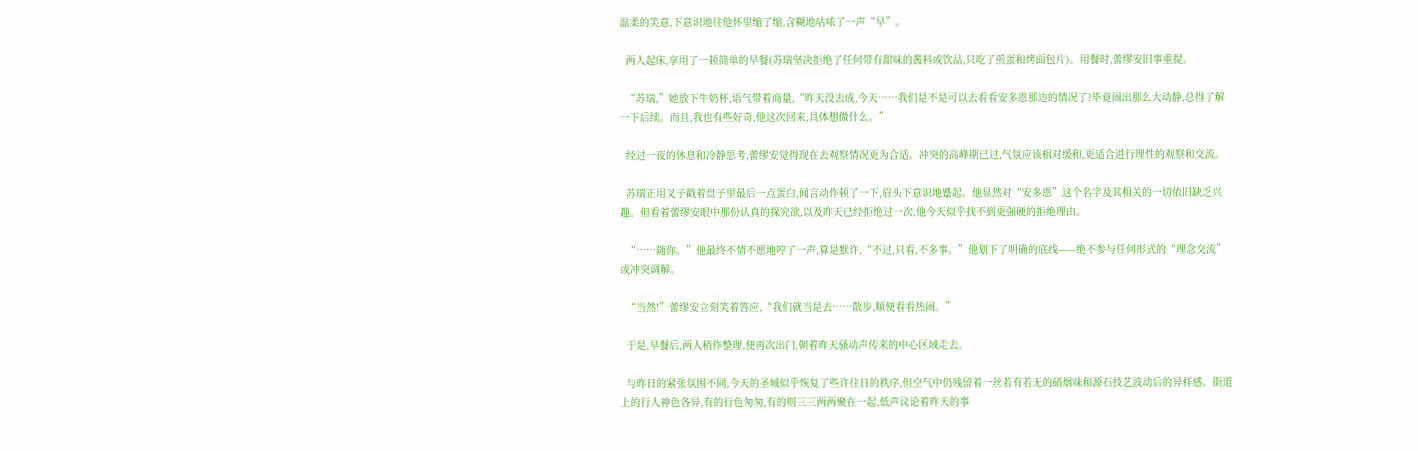温柔的笑意,下意识地往他怀里缩了缩,含糊地咕哝了一声“早”。

  两人起床,享用了一顿简单的早餐(苏瑞坚决拒绝了任何带有甜味的酱料或饮品,只吃了煎蛋和烤面包片)。用餐时,蕾缪安旧事重提。

  “苏瑞,”她放下牛奶杯,语气带着商量,“昨天没去成,今天……我们是不是可以去看看安多恩那边的情况了?毕竟闹出那么大动静,总得了解一下后续。而且,我也有些好奇,他这次回来,具体想做什么。”

  经过一夜的休息和冷静思考,蕾缪安觉得现在去观察情况更为合适。冲突的高峰期已过,气氛应该相对缓和,更适合进行理性的观察和交流。

  苏瑞正用叉子戳着盘子里最后一点蛋白,闻言动作顿了一下,眉头下意识地蹙起。他显然对“安多恩”这个名字及其相关的一切依旧缺乏兴趣。但看着蕾缪安眼中那份认真的探究欲,以及昨天已经拒绝过一次,他今天似乎找不到更强硬的拒绝理由。

  “……随你。”他最终不情不愿地哼了一声,算是默许,“不过,只看,不多事。”他划下了明确的底线——绝不参与任何形式的“理念交流”或冲突调解。

  “当然!”蕾缪安立刻笑着答应,“我们就当是去……散步,顺便看看热闹。”

  于是,早餐后,两人稍作整理,便再次出门,朝着昨天骚动声传来的中心区域走去。

  与昨日的紧张氛围不同,今天的圣城似乎恢复了些许往日的秩序,但空气中仍残留着一丝若有若无的硝烟味和源石技艺波动后的异样感。街道上的行人神色各异,有的行色匆匆,有的则三三两两聚在一起,低声议论着昨天的事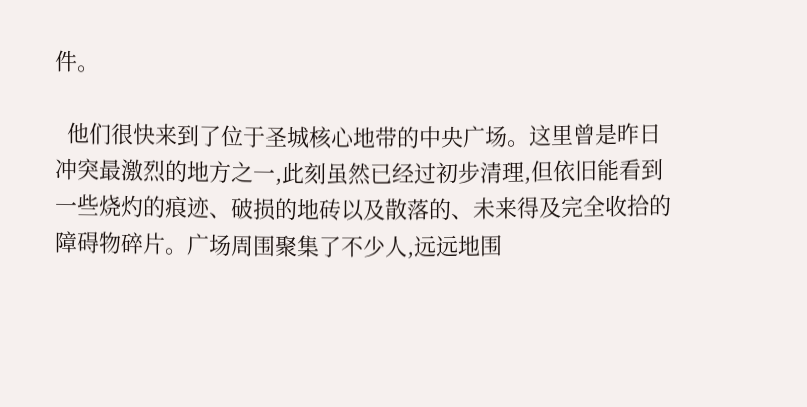件。

  他们很快来到了位于圣城核心地带的中央广场。这里曾是昨日冲突最激烈的地方之一,此刻虽然已经过初步清理,但依旧能看到一些烧灼的痕迹、破损的地砖以及散落的、未来得及完全收拾的障碍物碎片。广场周围聚集了不少人,远远地围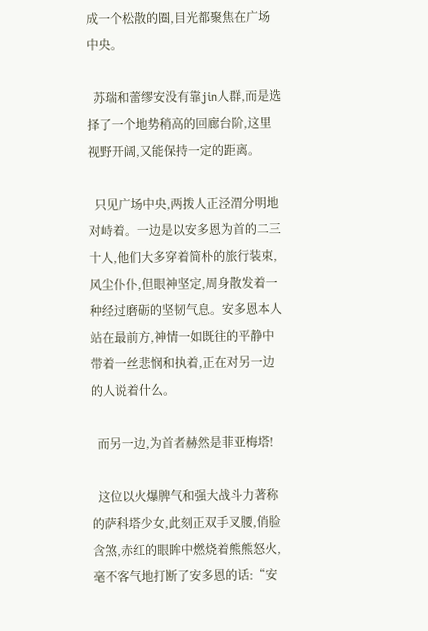成一个松散的圈,目光都聚焦在广场中央。

  苏瑞和蕾缪安没有靠jin人群,而是选择了一个地势稍高的回廊台阶,这里视野开阔,又能保持一定的距离。

  只见广场中央,两拨人正泾渭分明地对峙着。一边是以安多恩为首的二三十人,他们大多穿着简朴的旅行装束,风尘仆仆,但眼神坚定,周身散发着一种经过磨砺的坚韧气息。安多恩本人站在最前方,神情一如既往的平静中带着一丝悲悯和执着,正在对另一边的人说着什么。

  而另一边,为首者赫然是菲亚梅塔!

  这位以火爆脾气和强大战斗力著称的萨科塔少女,此刻正双手叉腰,俏脸含煞,赤红的眼眸中燃烧着熊熊怒火,毫不客气地打断了安多恩的话:“安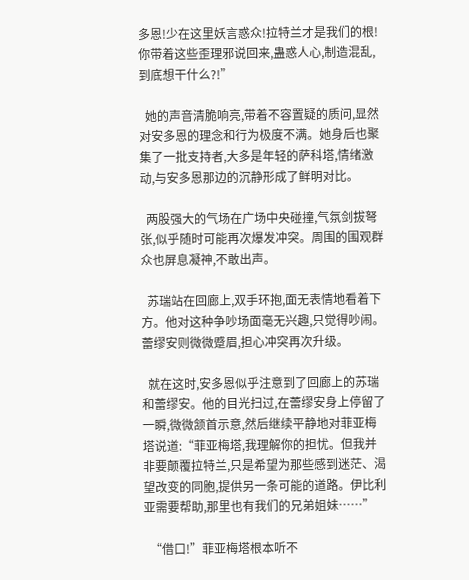多恩!少在这里妖言惑众!拉特兰才是我们的根!你带着这些歪理邪说回来,蛊惑人心,制造混乱,到底想干什么?!”

  她的声音清脆响亮,带着不容置疑的质问,显然对安多恩的理念和行为极度不满。她身后也聚集了一批支持者,大多是年轻的萨科塔,情绪激动,与安多恩那边的沉静形成了鲜明对比。

  两股强大的气场在广场中央碰撞,气氛剑拔弩张,似乎随时可能再次爆发冲突。周围的围观群众也屏息凝神,不敢出声。

  苏瑞站在回廊上,双手环抱,面无表情地看着下方。他对这种争吵场面毫无兴趣,只觉得吵闹。蕾缪安则微微蹙眉,担心冲突再次升级。

  就在这时,安多恩似乎注意到了回廊上的苏瑞和蕾缪安。他的目光扫过,在蕾缪安身上停留了一瞬,微微颔首示意,然后继续平静地对菲亚梅塔说道:“菲亚梅塔,我理解你的担忧。但我并非要颠覆拉特兰,只是希望为那些感到迷茫、渴望改变的同胞,提供另一条可能的道路。伊比利亚需要帮助,那里也有我们的兄弟姐妹……”

  “借口!”菲亚梅塔根本听不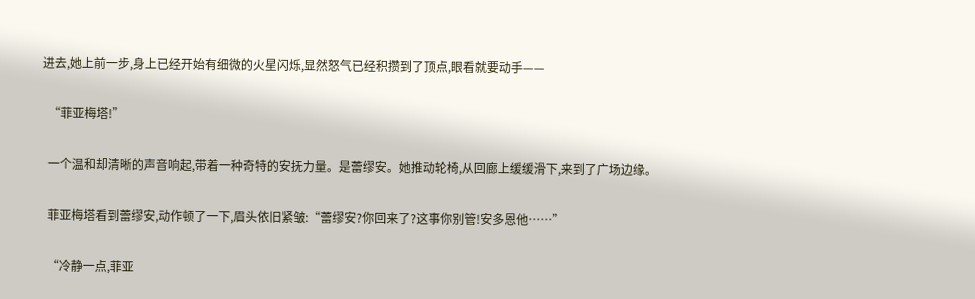进去,她上前一步,身上已经开始有细微的火星闪烁,显然怒气已经积攒到了顶点,眼看就要动手——

  “菲亚梅塔!”

  一个温和却清晰的声音响起,带着一种奇特的安抚力量。是蕾缪安。她推动轮椅,从回廊上缓缓滑下,来到了广场边缘。

  菲亚梅塔看到蕾缪安,动作顿了一下,眉头依旧紧皱:“蕾缪安?你回来了?这事你别管!安多恩他……”

  “冷静一点,菲亚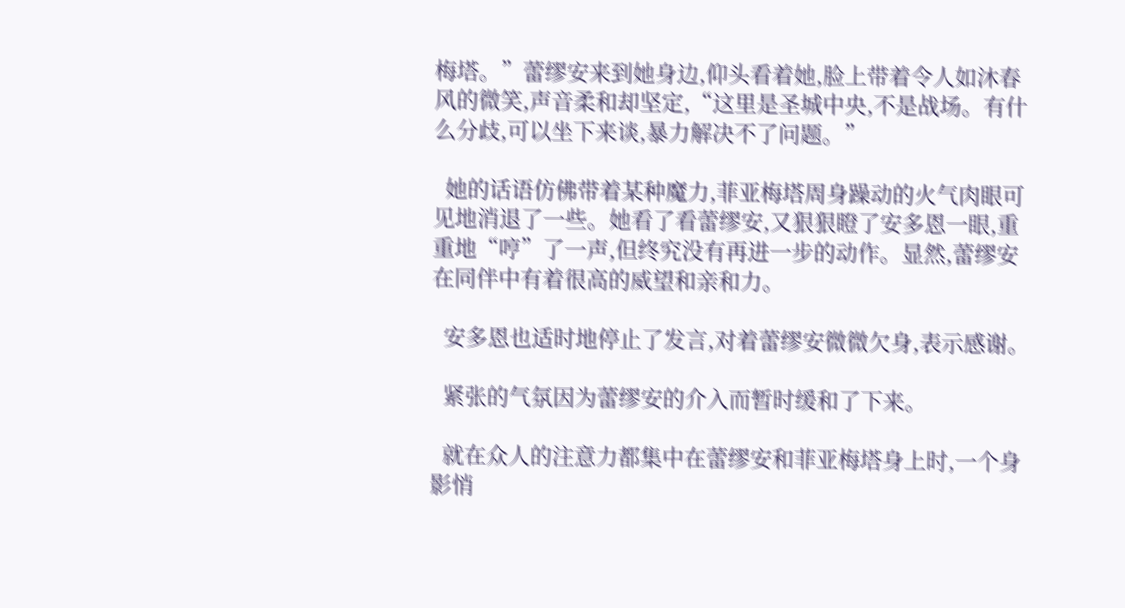梅塔。”蕾缪安来到她身边,仰头看着她,脸上带着令人如沐春风的微笑,声音柔和却坚定,“这里是圣城中央,不是战场。有什么分歧,可以坐下来谈,暴力解决不了问题。”

  她的话语仿佛带着某种魔力,菲亚梅塔周身躁动的火气肉眼可见地消退了一些。她看了看蕾缪安,又狠狠瞪了安多恩一眼,重重地“哼”了一声,但终究没有再进一步的动作。显然,蕾缪安在同伴中有着很高的威望和亲和力。

  安多恩也适时地停止了发言,对着蕾缪安微微欠身,表示感谢。

  紧张的气氛因为蕾缪安的介入而暂时缓和了下来。

  就在众人的注意力都集中在蕾缪安和菲亚梅塔身上时,一个身影悄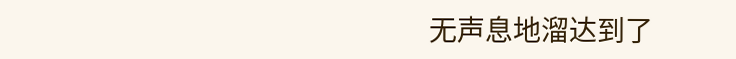无声息地溜达到了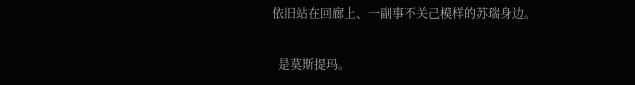依旧站在回廊上、一副事不关己模样的苏瑞身边。

  是莫斯提玛。